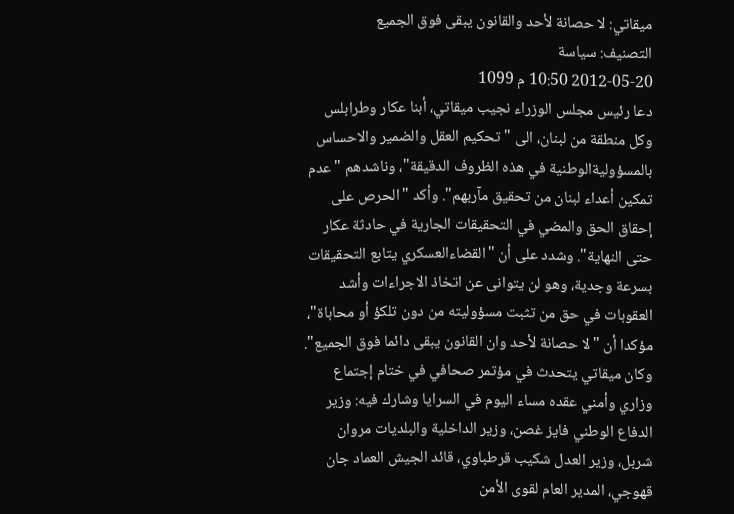ميقاتي: لا حصانة لأحد والقانون يبقى فوق الجميع
التصنيف: سياسة
2012-05-20 10:50 م 1099
دعا رئيس مجلس الوزراء نجيب ميقاتي، أبنا عكار وطرابلس وكل منطقة من لبنان، الى "تحكيم العقل والضمير والاحساس بالمسؤوليةالوطنية في هذه الظروف الدقيقة"، وناشدهم "عدم تمكين أعداء لبنان من تحقيق مآربهم". وأكد "الحرص على إحقاق الحق والمضي في التحقيقات الجارية في حادثة عكار حتى النهاية". وشدد على أن "القضاءالعسكري يتابع التحقيقات بسرعة وجدية، وهو لن يتوانى عن اتخاذ الاجراءات وأشد العقوبات في حق من تثبت مسؤوليته من دون تلكؤ أو محاباة"، مؤكدا أن "لا حصانة لأحد وان القانون يبقى دائما فوق الجميع".
وكان ميقاتي يتحدث في مؤتمر صحافي في ختام إجتماع وزاري وأمني عقده مساء اليوم في السرايا وشارك فيه: وزير الدفاع الوطني فايز غصن، وزير الداخلية والبلديات مروان شربل، وزير العدل شكيب قرطباوي، قائد الجيش العماد جان قهوجي، المدير العام لقوى الأمن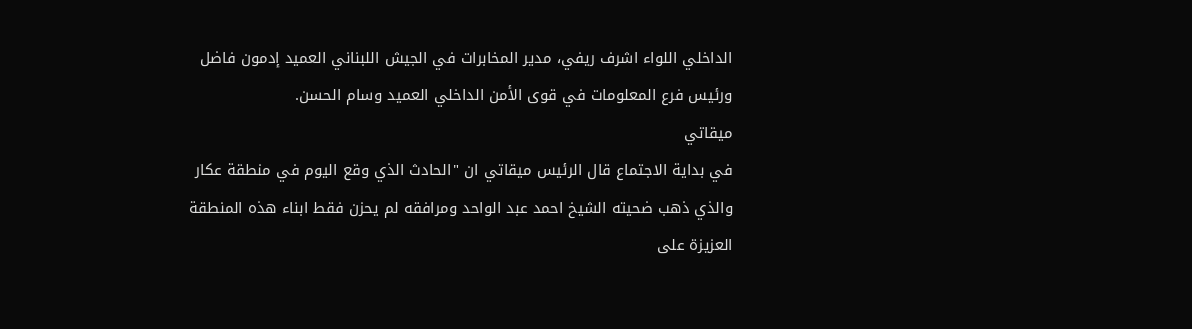الداخلي اللواء اشرف ريفي، مدير المخابرات في الجيش اللبناني العميد إدمون فاضل ورئيس فرع المعلومات في قوى الأمن الداخلي العميد وسام الحسن.
ميقاتي
في بداية الاجتماع قال الرئيس ميقاتي ان "الحادث الذي وقع اليوم في منطقة عكار والذي ذهب ضحيته الشيخ احمد عبد الواحد ومرافقه لم يحزن فقط ابناء هذه المنطقة العزيزة على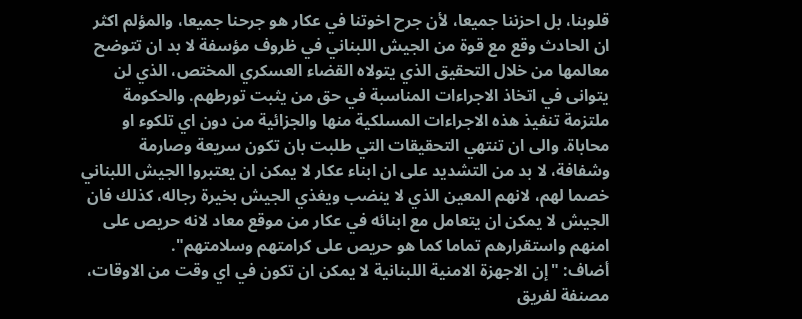قلوبنا، بل احزننا جميعا، لأن جرح اخوتنا في عكار هو جرحنا جميعا، والمؤلم اكثر ان الحادث وقع مع قوة من الجيش اللبناني في ظروف مؤسفة لا بد ان تتوضح معالمها من خلال التحقيق الذي يتولاه القضاء العسكري المختص، الذي لن يتوانى في اتخاذ الاجراءات المناسبة في حق من يثبت تورطهم. والحكومة ملتزمة تنفيذ هذه الاجراءات المسلكية منها والجزائية من دون اي تلكوء او محاباة. والى ان تنتهي التحقيقات التي طلبت بان تكون سريعة وصارمة وشفافة، لا بد من التشديد على ان ابناء عكار لا يمكن ان يعتبروا الجيش اللبناني خصما لهم، لانهم المعين الذي لا ينضب ويغذي الجيش بخيرة رجاله، كذلك فان الجيش لا يمكن ان يتعامل مع ابنائه في عكار من موقع معاد لانه حريص على امنهم واستقرارهم تماما كما هو حريص على كرامتهم وسلامتهم".
أضاف: "إن الاجهزة الامنية اللبنانية لا يمكن ان تكون في اي وقت من الاوقات، مصنفة لفريق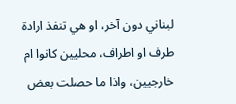لبناني دون آخر، او هي تنفذ ارادة طرف او اطراف، محليين كانوا ام خارجيين، واذا ما حصلت بعض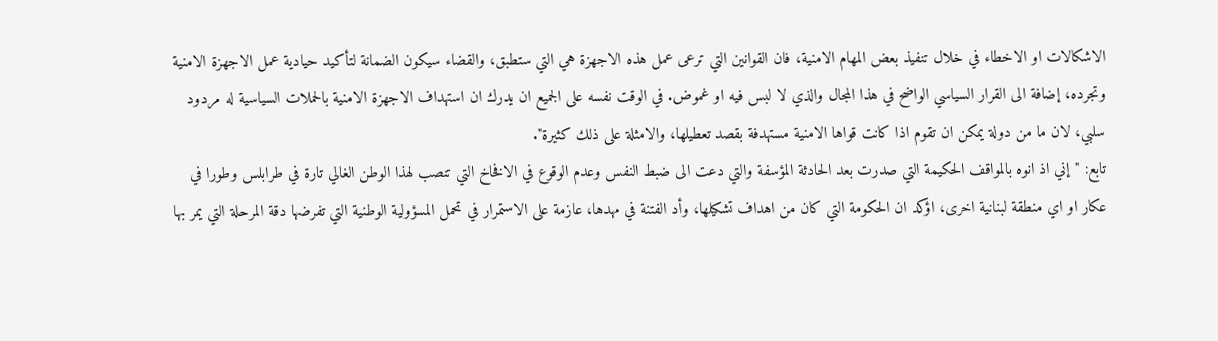الاشكالات او الاخطاء في خلال تنفيذ بعض المهام الامنية، فان القوانين التي ترعى عمل هذه الاجهزة هي التي ستطبق، والقضاء سيكون الضمانة لتأكيد حيادية عمل الاجهزة الامنية وتجرده، إضافة الى القرار السياسي الواضح في هذا المجال والذي لا لبس فيه او غموض. في الوقت نفسه على الجميع ان يدرك ان استهداف الاجهزة الامنية بالحملات السياسية له مردود سلبي، لان ما من دولة يمكن ان تقوم اذا كانت قواها الامنية مستهدفة بقصد تعطيلها، والامثلة على ذلك كثيرة".
تابع: "إني اذ انوه بالمواقف الحكيمة التي صدرت بعد الحادثة المؤسفة والتي دعت الى ضبط النفس وعدم الوقوع في الافخاخ التي تنصب لهذا الوطن الغالي تارة في طرابلس وطورا في عكار او اي منطقة لبنانية اخرى، اؤكد ان الحكومة التي كان من اهداف تشكيلها، وأد الفتنة في مهدها، عازمة على الاستمرار في تحمل المسؤولية الوطنية التي تفرضها دقة المرحلة التي يمر بها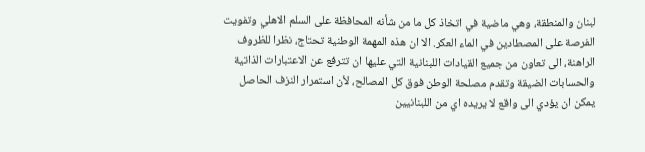لبنان والمنطقة، وهي ماضية في اتخاذ كل ما من شأنه المحافظة على السلم الاهلي وتفويت الفرصة على المصطادين في الماء العكر. الا ان هذه المهمة الوطنية تحتاج، نظرا للظروف الراهنة، الى تعاون من جميع القيادات اللبنانية التي عليها ان تترفع عن الاعتبارات الذاتية والحسابات الضيقة وتقدم مصلحة الوطن فوق كل المصالح، لأن استمرار النزف الحاصل يمكن ان يؤدي الى واقع لا يريده اي من اللبنانيين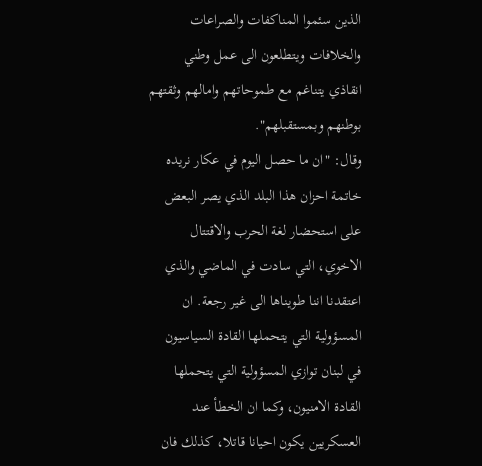الذين سئموا المناكفات والصراعات والخلافات ويتطلعون الى عمل وطني انقاذي يتناغم مع طموحاتهم وامالهم وثقتهم بوطنهم وبمستقبلهم".
وقال: "ان ما حصل اليوم في عكار نريده خاتمة احزان هذا البلد الذي يصر البعض على استحضار لغة الحرب والاقتتال الاخوي، التي سادت في الماضي والذي اعتقدنا اننا طويناها الى غير رجعة. ان المسؤولية التي يتحملها القادة السياسيون في لبنان توازي المسؤولية التي يتحملها القادة الامنيون، وكما ان الخطأ عند العسكريين يكون احيانا قاتلا، كذلك فان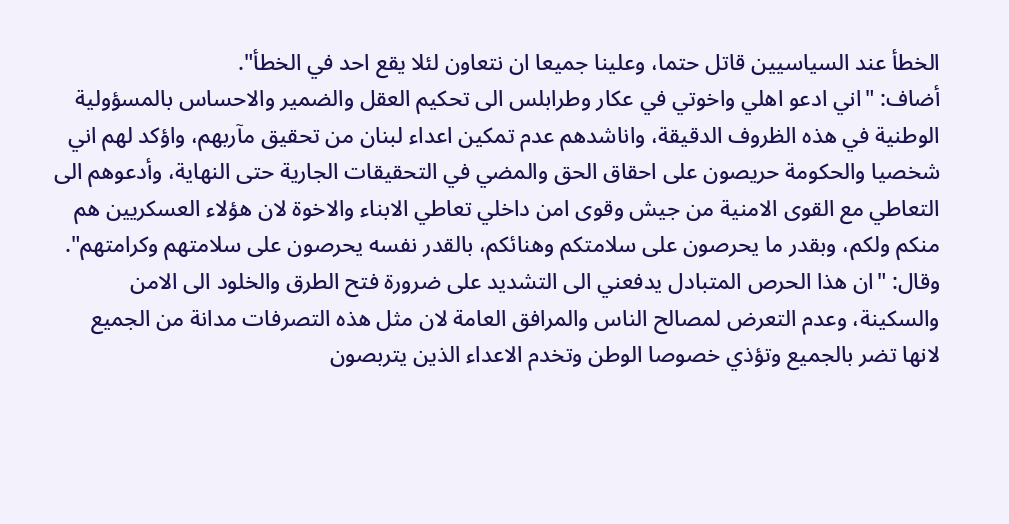الخطأ عند السياسيين قاتل حتما، وعلينا جميعا ان نتعاون لئلا يقع احد في الخطأ".
أضاف: "اني ادعو اهلي واخوتي في عكار وطرابلس الى تحكيم العقل والضمير والاحساس بالمسؤولية الوطنية في هذه الظروف الدقيقة، واناشدهم عدم تمكين اعداء لبنان من تحقيق مآربهم، واؤكد لهم اني شخصيا والحكومة حريصون على احقاق الحق والمضي في التحقيقات الجارية حتى النهاية، وأدعوهم الى التعاطي مع القوى الامنية من جيش وقوى امن داخلي تعاطي الابناء والاخوة لان هؤلاء العسكريين هم منكم ولكم، وبقدر ما يحرصون على سلامتكم وهنائكم، بالقدر نفسه يحرصون على سلامتهم وكرامتهم".
وقال: "ان هذا الحرص المتبادل يدفعني الى التشديد على ضرورة فتح الطرق والخلود الى الامن والسكينة، وعدم التعرض لمصالح الناس والمرافق العامة لان مثل هذه التصرفات مدانة من الجميع لانها تضر بالجميع وتؤذي خصوصا الوطن وتخدم الاعداء الذين يتربصون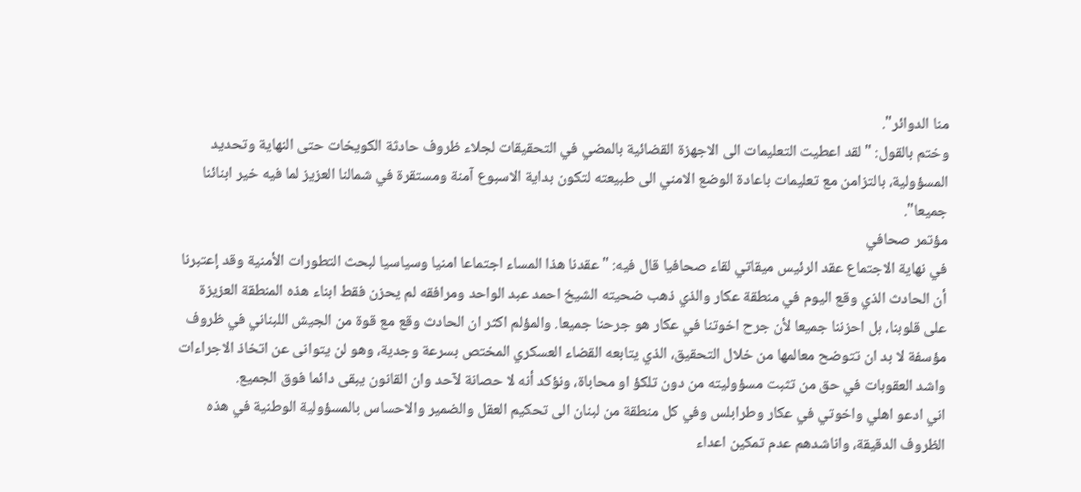منا الدوائر".
وختم بالقول: "لقد اعطيت التعليمات الى الاجهزة القضائية بالمضي في التحقيقات لجلاء ظروف حادثة الكويخات حتى النهاية وتحديد المسؤولية، بالتزامن مع تعليمات باعادة الوضع الامني الى طبيعته لتكون بداية الاسبوع آمنة ومستقرة في شمالنا العزيز لما فيه خير ابنائنا جميعا".
مؤتمر صحافي
في نهاية الاجتماع عقد الرئيس ميقاتي لقاء صحافيا قال فيه: "عقدنا هذا المساء اجتماعا امنيا وسياسيا لبحث التطورات الأمنية وقد إعتبرنا أن الحادث الذي وقع اليوم في منطقة عكار والذي ذهب ضحيته الشيخ احمد عبد الواحد ومرافقه لم يحزن فقط ابناء هذه المنطقة العزيزة على قلوبنا، بل احزننا جميعا لأن جرح اخوتنا في عكار هو جرحنا جميعا. والمؤلم اكثر ان الحادث وقع مع قوة من الجيش اللبناني في ظروف مؤسفة لا بد ان تتوضح معالمها من خلال التحقيق، الذي يتابعه القضاء العسكري المختص بسرعة وجدية، وهو لن يتوانى عن اتخاذ الاجراءات واشد العقوبات في حق من تثبت مسؤوليته من دون تلكؤ او محاباة، ونؤكد أنه لا حصانة لآحد وان القانون يبقى دائما فوق الجميع.
اني ادعو اهلي واخوتي في عكار وطرابلس وفي كل منطقة من لبنان الى تحكيم العقل والضمير والاحساس بالمسؤولية الوطنية في هذه الظروف الدقيقة، واناشدهم عدم تمكين اعداء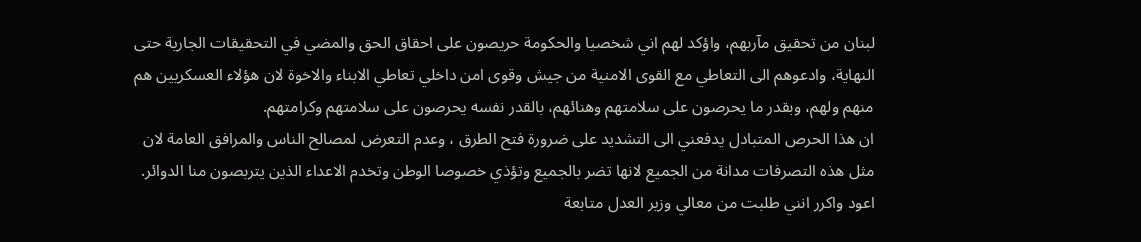لبنان من تحقيق مآربهم، واؤكد لهم اني شخصيا والحكومة حريصون على احقاق الحق والمضي في التحقيقات الجارية حتى النهاية، وادعوهم الى التعاطي مع القوى الامنية من جيش وقوى امن داخلي تعاطي الابناء والاخوة لان هؤلاء العسكريين هم منهم ولهم، وبقدر ما يحرصون على سلامتهم وهنائهم، بالقدر نفسه يحرصون على سلامتهم وكرامتهم.
ان هذا الحرص المتبادل يدفعني الى التشديد على ضرورة فتح الطرق ، وعدم التعرض لمصالح الناس والمرافق العامة لان مثل هذه التصرفات مدانة من الجميع لانها تضر بالجميع وتؤذي خصوصا الوطن وتخدم الاعداء الذين يتربصون منا الدوائر. اعود واكرر انني طلبت من معالي وزير العدل متابعة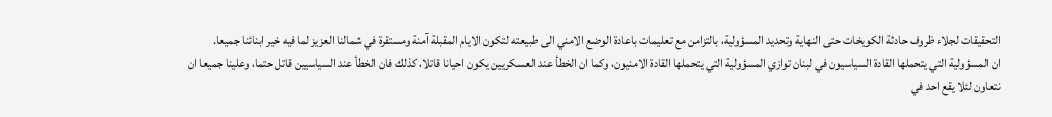التحقيقات لجلاء ظروف حادثة الكويخات حتى النهاية وتحديد المسؤولية، بالتزامن مع تعليمات باعادة الوضع الامني الى طبيعته لتكون الايام المقبلة آمنة ومستقرة في شمالنا العزيز لما فيه خير ابنائنا جميعا.
ان المسؤولية التي يتحملها القادة السياسيون في لبنان توازي المسؤولية التي يتحملها القادة الامنيون، وكما ان الخطأ عند العسكريين يكون احيانا قاتلا، كذلك فان الخطأ عند السياسيين قاتل حتما، وعلينا جميعا ان نتعاون لئلا يقع احد في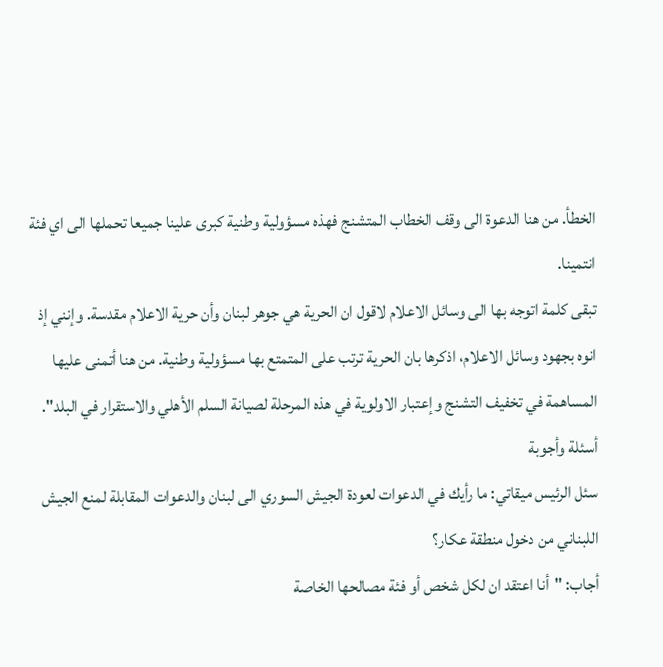الخطأ. من هنا الدعوة الى وقف الخطاب المتشنج فهذه مسؤولية وطنية كبرى علينا جميعا تحملها الى اي فئة انتمينا.
تبقى كلمة اتوجه بها الى وسائل الاعلام لاقول ان الحرية هي جوهر لبنان وأن حرية الاعلام مقدسة. وإنني إذ انوه بجهود وسائل الاعلام، اذكرها بان الحرية ترتب على المتمتع بها مسؤولية وطنية. من هنا أتمنى عليها المساهمة في تخفيف التشنج وإعتبار الاولوية في هذه المرحلة لصيانة السلم الأهلي والاستقرار في البلد".
أسئلة وأجوبة
سئل الرئيس ميقاتي: ما رأيك في الدعوات لعودة الجيش السوري الى لبنان والدعوات المقابلة لمنع الجيش اللبناني من دخول منطقة عكار؟
أجاب: "أنا اعتقد ان لكل شخص أو فئة مصالحها الخاصة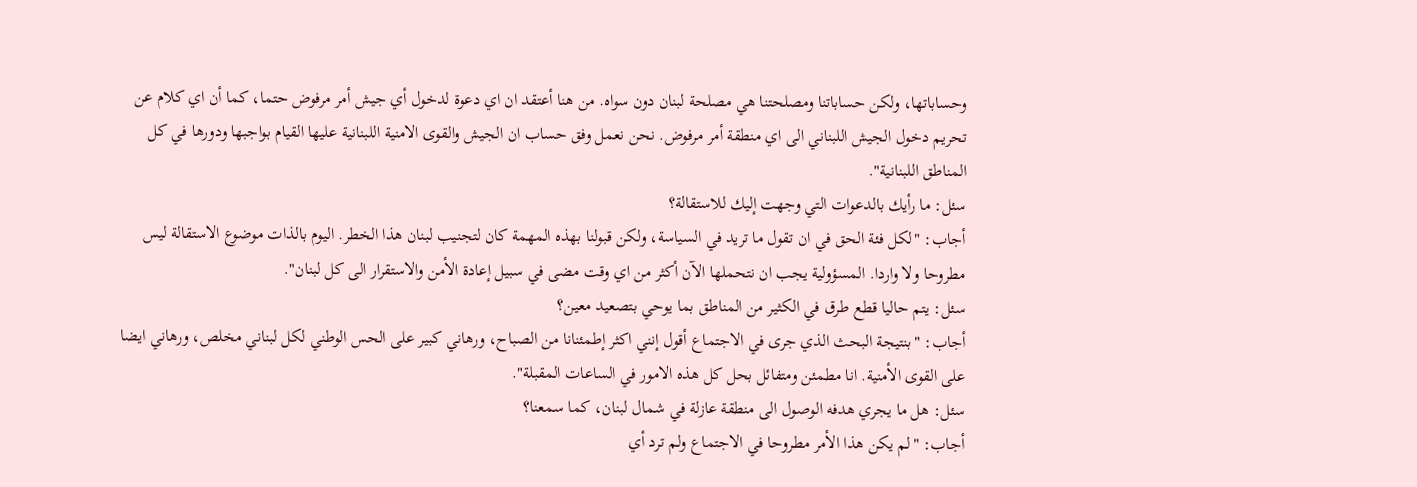وحساباتها، ولكن حساباتنا ومصلحتنا هي مصلحة لبنان دون سواه. من هنا أعتقد ان اي دعوة لدخول أي جيش أمر مرفوض حتما، كما أن اي كلام عن تحريم دخول الجيش اللبناني الى اي منطقة أمر مرفوض. نحن نعمل وفق حساب ان الجيش والقوى الامنية اللبنانية عليها القيام بواجبها ودورها في كل المناطق اللبنانية".
سئل: ما رأيك بالدعوات التي وجهت إليك للاستقالة؟
أجاب: "لكل فئة الحق في ان تقول ما تريد في السياسة، ولكن قبولنا بهذه المهمة كان لتجنيب لبنان هذا الخطر. اليوم بالذات موضوع الاستقالة ليس مطروحا ولا واردا. المسؤولية يجب ان نتحملها الآن أكثر من اي وقت مضى في سبيل إعادة الأمن والاستقرار الى كل لبنان".
سئل: يتم حاليا قطع طرق في الكثير من المناطق بما يوحي بتصعيد معين؟
أجاب: "بنتيجة البحث الذي جرى في الاجتماع أقول إنني اكثر إطمئنانا من الصباح، ورهاني كبير على الحس الوطني لكل لبناني مخلص، ورهاني ايضا على القوى الأمنية. انا مطمئن ومتفائل بحل كل هذه الامور في الساعات المقبلة".
سئل: هل ما يجري هدفه الوصول الى منطقة عازلة في شمال لبنان، كما سمعنا؟
أجاب: "لم يكن هذا الأمر مطروحا في الاجتماع ولم ترد أي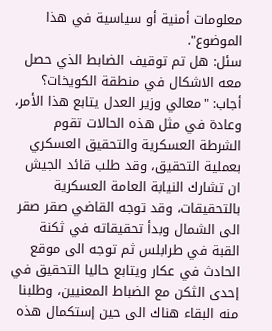معلومات أمنية أو سياسية في هذا الموضوع".
سئل: هل تم توقيف الضابط الذي حصل معه الاشكال في منطقة الكويخات؟
أجاب: "معالي وزير العدل يتابع هذا الأمر، وعادة في مثل هذه الحالات تقوم الشرطة العسكرية والتحقيق العسكري بعملية التحقيق، وقد طلب قائد الجيش ان تشارك النيابة العامة العسكرية بالتحقيقات، وقد توجه القاضي صقر صقر الى الشمال وبدأ تحقيقاته في ثكنة القبة في طرابلس ثم توجه الى موقع الحادث في عكار ويتابع حاليا التحقيق في إحدى الثكن مع الضباط المعنيين، وطلبنا منه البقاء هناك الى حين إستكمال هذه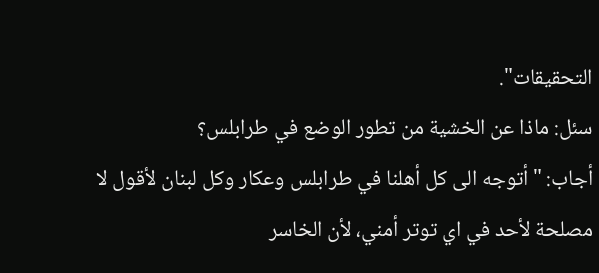التحقيقات".
سئل: ماذا عن الخشية من تطور الوضع في طرابلس؟
أجاب: "أتوجه الى كل أهلنا في طرابلس وعكار وكل لبنان لأقول لا مصلحة لأحد في اي توتر أمني، لأن الخاسر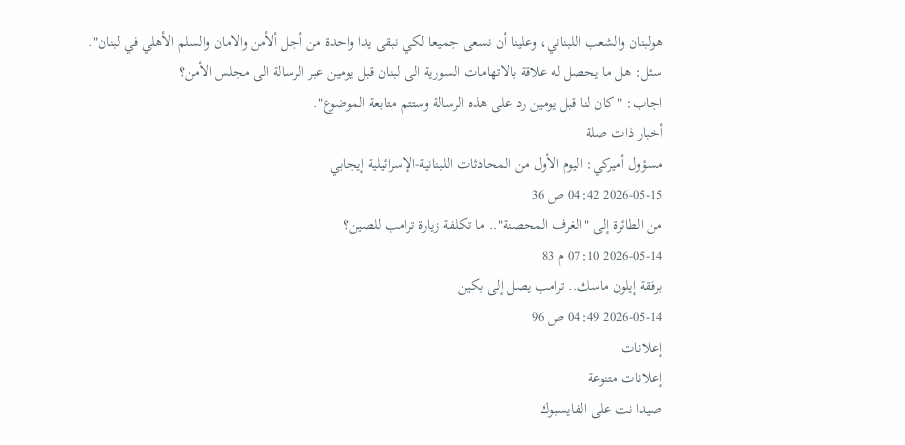هولبنان والشعب اللبناني، وعلينا أن نسعى جميعا لكي نبقى يدا واحدة من أجل ألأمن والامان والسلم الأهلي في لبنان".
سئل: هل ما يحصل له علاقة بالاتهامات السورية الى لبنان قبل يومين عبر الرسالة الى مجلس الأمن؟
اجاب: "كان لنا قبل يومين رد على هذه الرسالة وستتم متابعة الموضوع".
أخبار ذات صلة
مسؤول أميركي: اليوم الأول من المحادثات اللبنانية-الإسرائيلية إيجابي
2026-05-15 04:42 ص 36
من الطائرة إلى "الغرف المحصنة".. ما تكلفة زيارة ترامب للصين؟
2026-05-14 07:10 م 83
برفقة إيلون ماسك.. ترامب يصل إلى بكين
2026-05-14 04:49 ص 96
إعلانات
إعلانات متنوعة
صيدا نت على الفايسبوك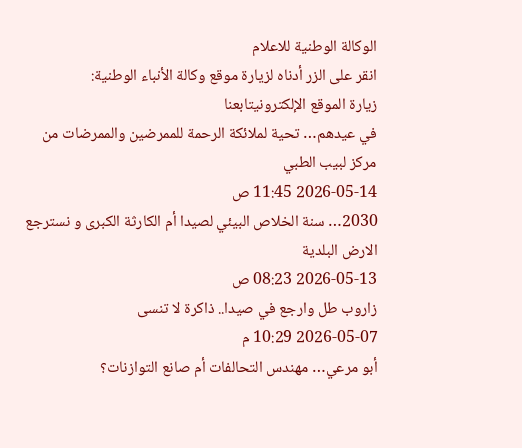الوكالة الوطنية للاعلام
انقر على الزر أدناه لزيارة موقع وكالة الأنباء الوطنية:
زيارة الموقع الإلكترونيتابعنا
في عيدهم… تحية لملائكة الرحمة للممرضين والممرضات من مركز لبيب الطبي
2026-05-14 11:45 ص
2030… سنة الخلاص البيئي لصيدا أم الكارثة الكبرى و نسترجع الارض البلدية
2026-05-13 08:23 ص
زاروب طل وارجع في صيدا.. ذاكرة لا تنسى
2026-05-07 10:29 م
أبو مرعي… مهندس التحالفات أم صانع التوازنات؟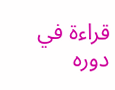قراءة في دوره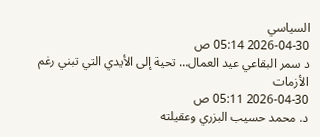السياسي
2026-04-30 05:14 ص
د سمر البقاعي عيد العمال… تحية إلى الأيدي التي تبني رغم الأزمات
2026-04-30 05:11 ص
د. محمد حسيب البزري وعقيلته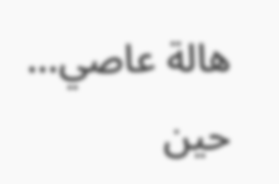هالة عاصي… حين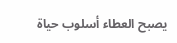يصبح العطاء أسلوب حياة